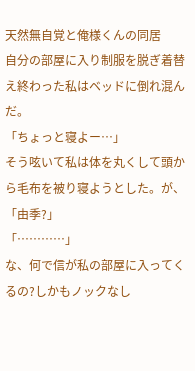天然無自覚と俺様くんの同居
自分の部屋に入り制服を脱ぎ着替え終わった私はベッドに倒れ混んだ。
「ちょっと寝よー…」
そう呟いて私は体を丸くして頭から毛布を被り寝ようとした。が、
「由季?」
「…………」
な、何で信が私の部屋に入ってくるの?しかもノックなし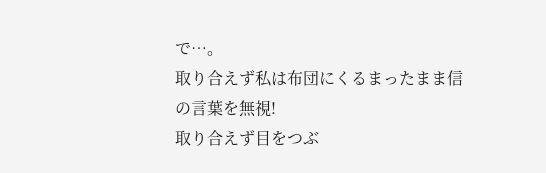で…。
取り合えず私は布団にくるまったまま信の言葉を無視!
取り合えず目をつぶ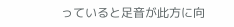っていると足音が此方に向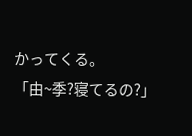かってくる。
「由~季?寝てるの?」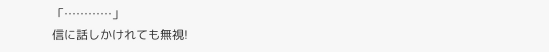「…………」
信に話しかけれても無視!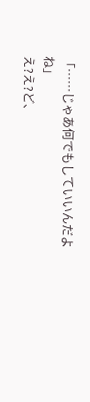「……じゃあ何でもしていいんだよね」
え?え?ど、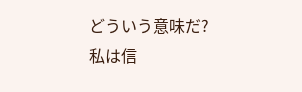どういう意味だ?
私は信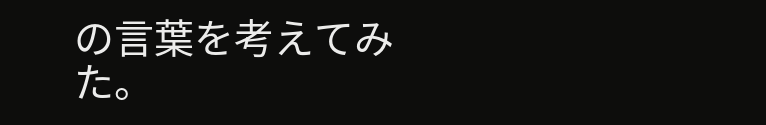の言葉を考えてみた。